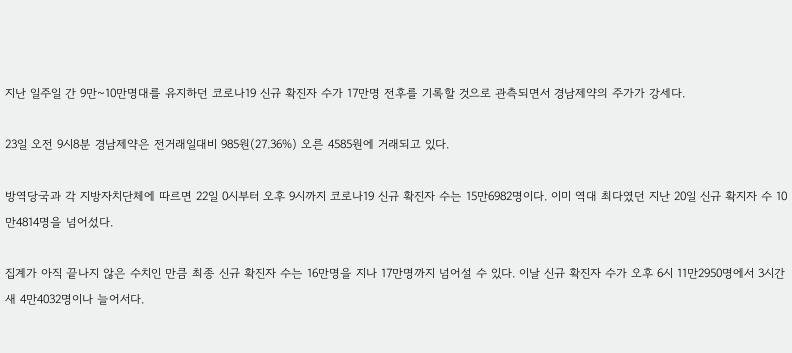지난 일주일 간 9만~10만명대를 유지하던 코로나19 신규 확진자 수가 17만명 전후를 기록할 것으로 관측되면서 경남제약의 주가가 강세다.

23일 오전 9시8분 경남제약은 전거래일대비 985원(27.36%) 오른 4585원에 거래되고 있다.

방역당국과 각 지방자치단체에 따르면 22일 0시부터 오후 9시까지 코로나19 신규 확진자 수는 15만6982명이다. 이미 역대 최다였던 지난 20일 신규 확지자 수 10만4814명을 넘어섰다.

집계가 아직 끝나지 않은 수치인 만큼 최종 신규 확진자 수는 16만명을 지나 17만명까지 넘어설 수 있다. 이날 신규 확진자 수가 오후 6시 11만2950명에서 3시간 새 4만4032명이나 늘어서다.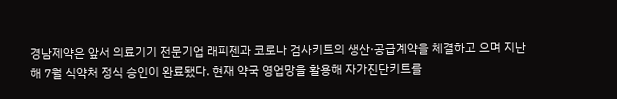경남제약은 앞서 의료기기 전문기업 래피젠과 코로나 검사키트의 생산·공급계약을 체결하고 으며 지난해 7월 식약처 정식 승인이 완료됐다. 현재 약국 영업망을 활용해 자가진단키트를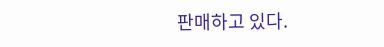판매하고 있다.